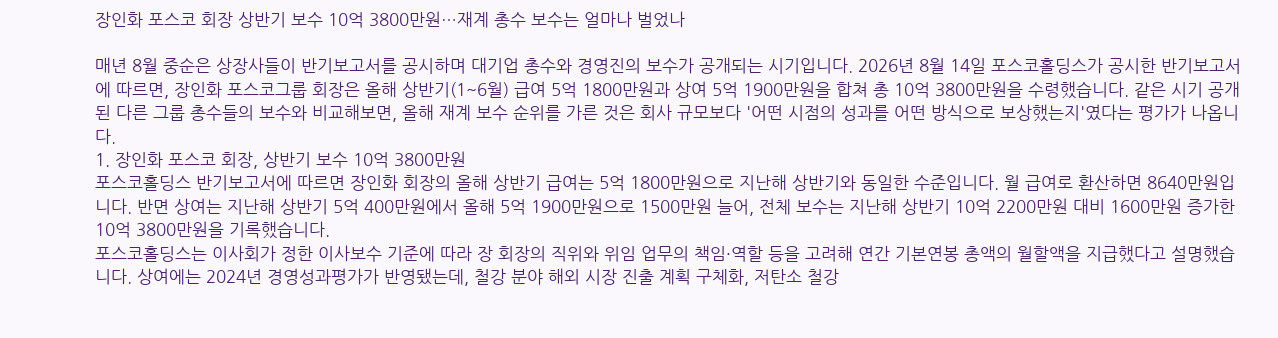장인화 포스코 회장 상반기 보수 10억 3800만원…재계 총수 보수는 얼마나 벌었나

매년 8월 중순은 상장사들이 반기보고서를 공시하며 대기업 총수와 경영진의 보수가 공개되는 시기입니다. 2026년 8월 14일 포스코홀딩스가 공시한 반기보고서에 따르면, 장인화 포스코그룹 회장은 올해 상반기(1~6월) 급여 5억 1800만원과 상여 5억 1900만원을 합쳐 총 10억 3800만원을 수령했습니다. 같은 시기 공개된 다른 그룹 총수들의 보수와 비교해보면, 올해 재계 보수 순위를 가른 것은 회사 규모보다 '어떤 시점의 성과를 어떤 방식으로 보상했는지'였다는 평가가 나옵니다.
1. 장인화 포스코 회장, 상반기 보수 10억 3800만원
포스코홀딩스 반기보고서에 따르면 장인화 회장의 올해 상반기 급여는 5억 1800만원으로 지난해 상반기와 동일한 수준입니다. 월 급여로 환산하면 8640만원입니다. 반면 상여는 지난해 상반기 5억 400만원에서 올해 5억 1900만원으로 1500만원 늘어, 전체 보수는 지난해 상반기 10억 2200만원 대비 1600만원 증가한 10억 3800만원을 기록했습니다.
포스코홀딩스는 이사회가 정한 이사보수 기준에 따라 장 회장의 직위와 위임 업무의 책임·역할 등을 고려해 연간 기본연봉 총액의 월할액을 지급했다고 설명했습니다. 상여에는 2024년 경영성과평가가 반영됐는데, 철강 분야 해외 시장 진출 계획 구체화, 저탄소 철강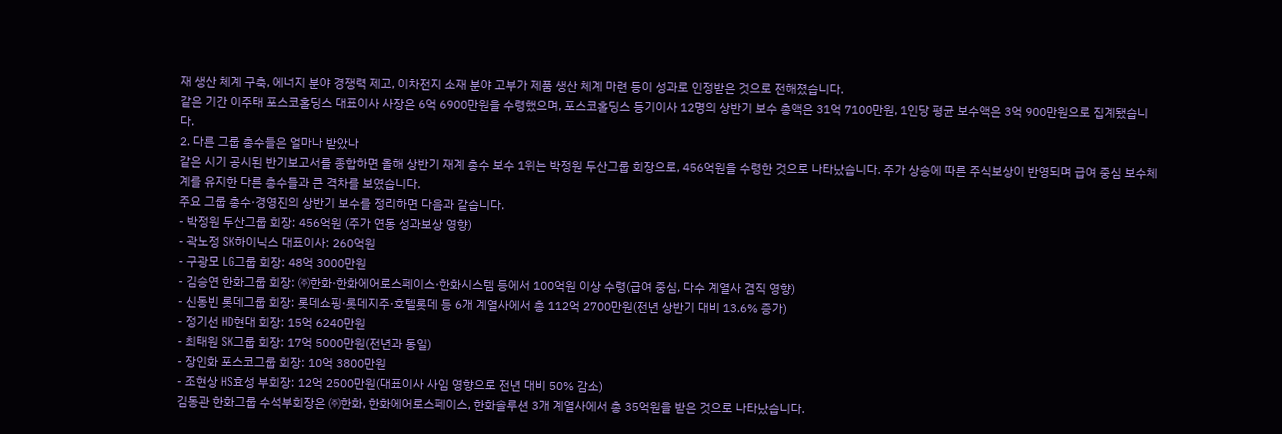재 생산 체계 구축, 에너지 분야 경쟁력 제고, 이차전지 소재 분야 고부가 제품 생산 체계 마련 등이 성과로 인정받은 것으로 전해졌습니다.
같은 기간 이주태 포스코홀딩스 대표이사 사장은 6억 6900만원을 수령했으며, 포스코홀딩스 등기이사 12명의 상반기 보수 총액은 31억 7100만원, 1인당 평균 보수액은 3억 900만원으로 집계됐습니다.
2. 다른 그룹 총수들은 얼마나 받았나
같은 시기 공시된 반기보고서를 종합하면 올해 상반기 재계 총수 보수 1위는 박정원 두산그룹 회장으로, 456억원을 수령한 것으로 나타났습니다. 주가 상승에 따른 주식보상이 반영되며 급여 중심 보수체계를 유지한 다른 총수들과 큰 격차를 보였습니다.
주요 그룹 총수·경영진의 상반기 보수를 정리하면 다음과 같습니다.
- 박정원 두산그룹 회장: 456억원 (주가 연동 성과보상 영향)
- 곽노정 SK하이닉스 대표이사: 260억원
- 구광모 LG그룹 회장: 48억 3000만원
- 김승연 한화그룹 회장: ㈜한화·한화에어로스페이스·한화시스템 등에서 100억원 이상 수령(급여 중심, 다수 계열사 겸직 영향)
- 신동빈 롯데그룹 회장: 롯데쇼핑·롯데지주·호텔롯데 등 6개 계열사에서 총 112억 2700만원(전년 상반기 대비 13.6% 증가)
- 정기선 HD현대 회장: 15억 6240만원
- 최태원 SK그룹 회장: 17억 5000만원(전년과 동일)
- 장인화 포스코그룹 회장: 10억 3800만원
- 조현상 HS효성 부회장: 12억 2500만원(대표이사 사임 영향으로 전년 대비 50% 감소)
김동관 한화그룹 수석부회장은 ㈜한화, 한화에어로스페이스, 한화솔루션 3개 계열사에서 총 35억원을 받은 것으로 나타났습니다.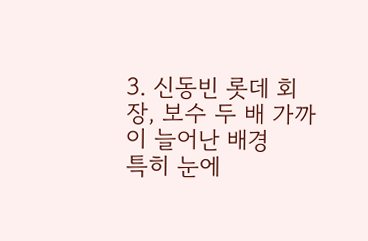3. 신동빈 롯데 회장, 보수 두 배 가까이 늘어난 배경
특히 눈에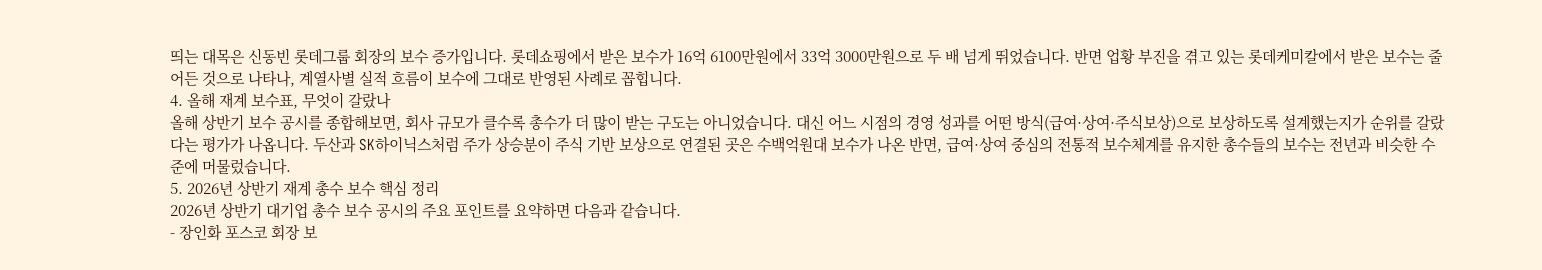띄는 대목은 신동빈 롯데그룹 회장의 보수 증가입니다. 롯데쇼핑에서 받은 보수가 16억 6100만원에서 33억 3000만원으로 두 배 넘게 뛰었습니다. 반면 업황 부진을 겪고 있는 롯데케미칼에서 받은 보수는 줄어든 것으로 나타나, 계열사별 실적 흐름이 보수에 그대로 반영된 사례로 꼽힙니다.
4. 올해 재계 보수표, 무엇이 갈랐나
올해 상반기 보수 공시를 종합해보면, 회사 규모가 클수록 총수가 더 많이 받는 구도는 아니었습니다. 대신 어느 시점의 경영 성과를 어떤 방식(급여·상여·주식보상)으로 보상하도록 설계했는지가 순위를 갈랐다는 평가가 나옵니다. 두산과 SK하이닉스처럼 주가 상승분이 주식 기반 보상으로 연결된 곳은 수백억원대 보수가 나온 반면, 급여·상여 중심의 전통적 보수체계를 유지한 총수들의 보수는 전년과 비슷한 수준에 머물렀습니다.
5. 2026년 상반기 재계 총수 보수 핵심 정리
2026년 상반기 대기업 총수 보수 공시의 주요 포인트를 요약하면 다음과 같습니다.
- 장인화 포스코 회장 보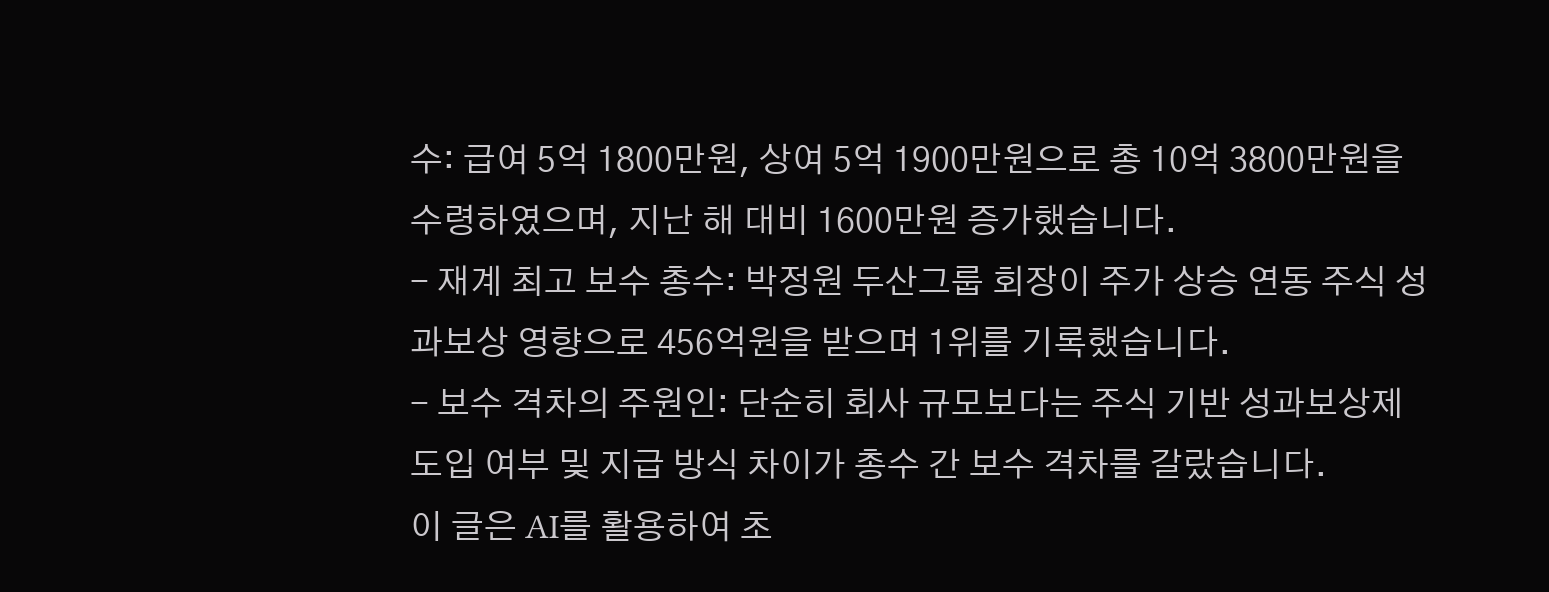수: 급여 5억 1800만원, 상여 5억 1900만원으로 총 10억 3800만원을 수령하였으며, 지난 해 대비 1600만원 증가했습니다.
- 재계 최고 보수 총수: 박정원 두산그룹 회장이 주가 상승 연동 주식 성과보상 영향으로 456억원을 받으며 1위를 기록했습니다.
- 보수 격차의 주원인: 단순히 회사 규모보다는 주식 기반 성과보상제 도입 여부 및 지급 방식 차이가 총수 간 보수 격차를 갈랐습니다.
이 글은 AI를 활용하여 초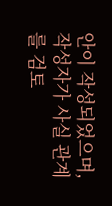안이 작성되었으며, 작성자가 사실 관계를 검토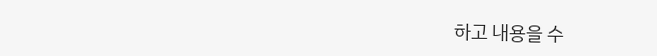하고 내용을 수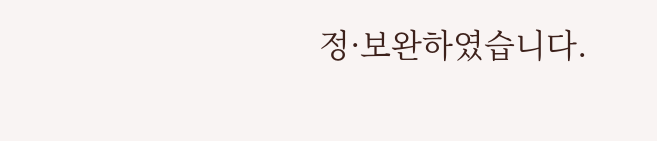정·보완하였습니다.